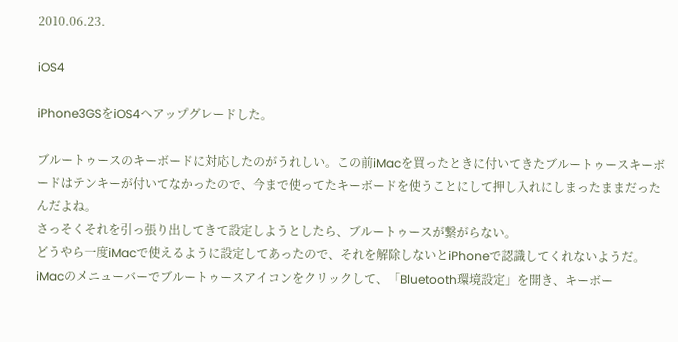2010.06.23.

iOS4

iPhone3GSをiOS4へアップグレードした。

ブルートゥースのキーボードに対応したのがうれしい。この前iMacを買ったときに付いてきたブルートゥースキーボードはテンキーが付いてなかったので、今まで使ってたキーボードを使うことにして押し入れにしまったままだったんだよね。
さっそくそれを引っ張り出してきて設定しようとしたら、ブルートゥースが繋がらない。
どうやら一度iMacで使えるように設定してあったので、それを解除しないとiPhoneで認識してくれないようだ。
iMacのメニューバーでブルートゥースアイコンをクリックして、「Bluetooth環境設定」を開き、キーボー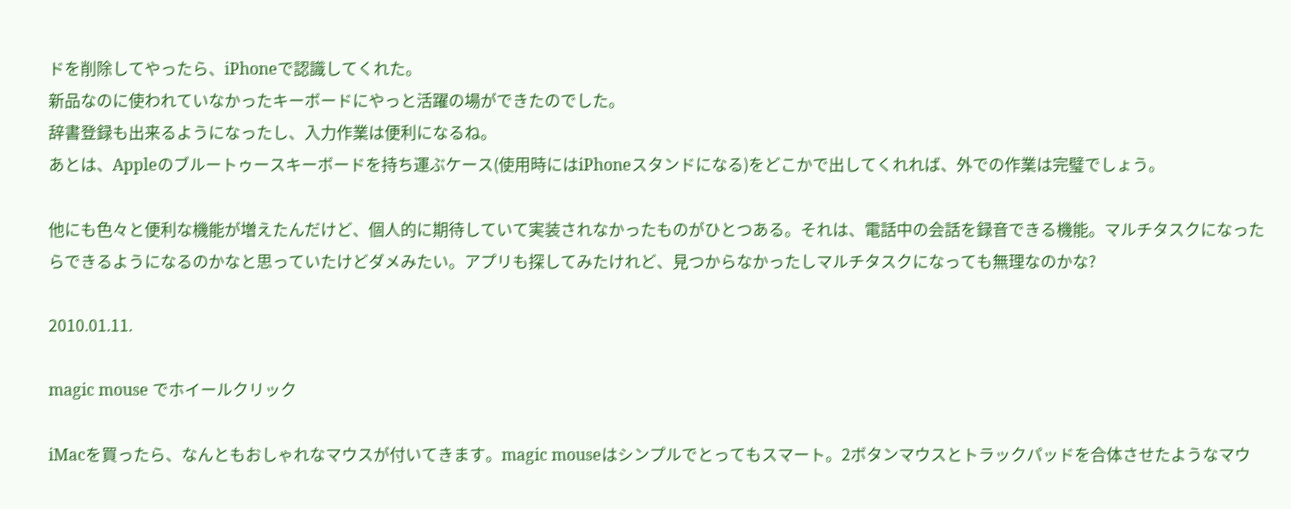ドを削除してやったら、iPhoneで認識してくれた。
新品なのに使われていなかったキーボードにやっと活躍の場ができたのでした。
辞書登録も出来るようになったし、入力作業は便利になるね。
あとは、Appleのブルートゥースキーボードを持ち運ぶケース(使用時にはiPhoneスタンドになる)をどこかで出してくれれば、外での作業は完璧でしょう。

他にも色々と便利な機能が増えたんだけど、個人的に期待していて実装されなかったものがひとつある。それは、電話中の会話を録音できる機能。マルチタスクになったらできるようになるのかなと思っていたけどダメみたい。アプリも探してみたけれど、見つからなかったしマルチタスクになっても無理なのかな?

2010.01.11.

magic mouse でホイールクリック

iMacを買ったら、なんともおしゃれなマウスが付いてきます。magic mouseはシンプルでとってもスマート。2ボタンマウスとトラックパッドを合体させたようなマウ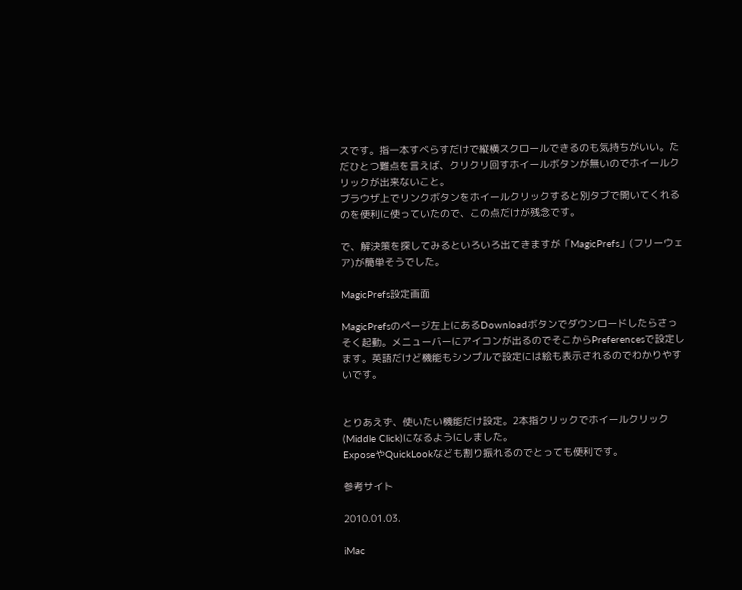スです。指一本すべらすだけで縦横スクロールできるのも気持ちがいい。ただひとつ難点を言えば、クリクリ回すホイールボタンが無いのでホイールクリックが出来ないこと。
ブラウザ上でリンクボタンをホイールクリックすると別タブで開いてくれるのを便利に使っていたので、この点だけが残念です。

で、解決策を探してみるといろいろ出てきますが「MagicPrefs」(フリーウェア)が簡単そうでした。

MagicPrefs設定画面

MagicPrefsのページ左上にあるDownloadボタンでダウンロードしたらさっそく起動。メニューバーにアイコンが出るのでそこからPreferencesで設定します。英語だけど機能もシンプルで設定には絵も表示されるのでわかりやすいです。


とりあえず、使いたい機能だけ設定。2本指クリックでホイールクリック(Middle Click)になるようにしました。
ExposeやQuickLookなども割り振れるのでとっても便利です。

参考サイト

2010.01.03.

iMac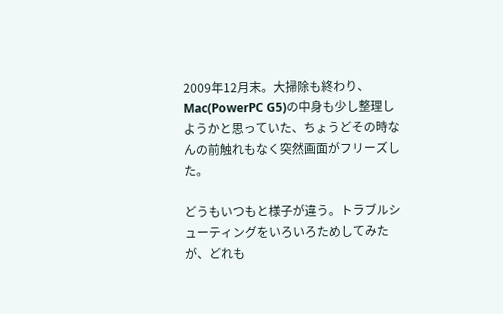2009年12月末。大掃除も終わり、Mac(PowerPC G5)の中身も少し整理しようかと思っていた、ちょうどその時なんの前触れもなく突然画面がフリーズした。

どうもいつもと様子が違う。トラブルシューティングをいろいろためしてみたが、どれも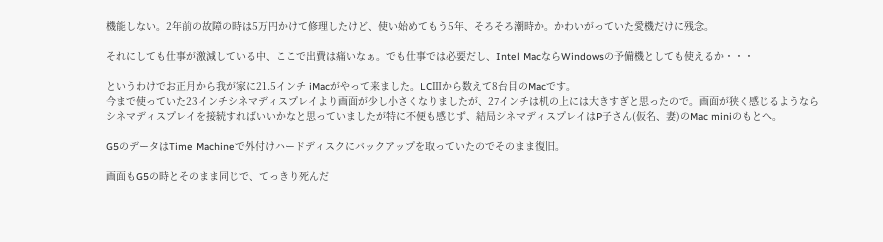機能しない。2年前の故障の時は5万円かけて修理したけど、使い始めてもう5年、そろそろ潮時か。かわいがっていた愛機だけに残念。

それにしても仕事が激減している中、ここで出費は痛いなぁ。でも仕事では必要だし、Intel MacならWindowsの予備機としても使えるか・・・

というわけでお正月から我が家に21.5インチ iMacがやって来ました。LCⅢから数えて8台目のMacです。
今まで使っていた23インチシネマディスプレイより画面が少し小さくなりましたが、27インチは机の上には大きすぎと思ったので。画面が狭く感じるようならシネマディスプレイを接続すればいいかなと思っていましたが特に不便も感じず、結局シネマディスプレイはP子さん(仮名、妻)のMac miniのもとへ。

G5のデータはTime Machineで外付けハードディスクにバックアップを取っていたのでそのまま復旧。

画面もG5の時とそのまま同じで、てっきり死んだ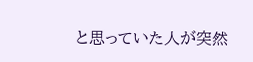と思っていた人が突然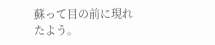蘇って目の前に現れたよう。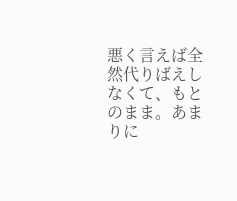悪く言えば全然代りばえしなくて、もとのまま。あまりに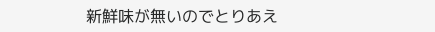新鮮味が無いのでとりあえ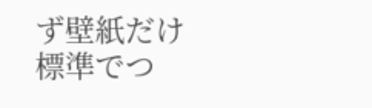ず壁紙だけ標準でつ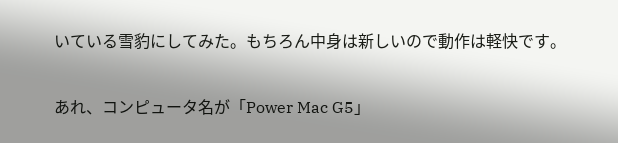いている雪豹にしてみた。もちろん中身は新しいので動作は軽快です。

あれ、コンピュータ名が「Power Mac G5」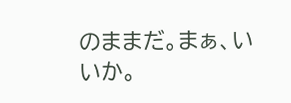のままだ。まぁ、いいか。